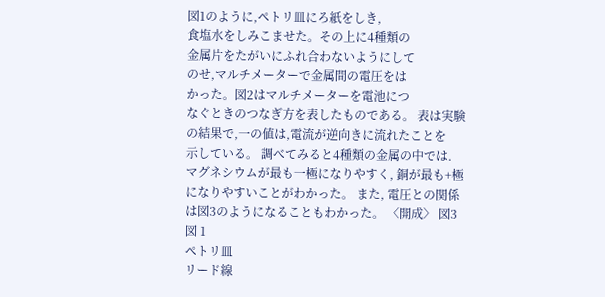図1のように,ペトリ皿にろ紙をしき,
食塩水をしみこませた。その上に4種類の
金属片をたがいにふれ合わないようにして
のせ,マルチメーターで金属間の電圧をは
かった。図2はマルチメーターを電池につ
なぐときのつなぎ方を表したものである。 表は実験
の結果で,一の値は,電流が逆向きに流れたことを
示している。 調べてみると4種類の金属の中では.
マグネシウムが最も一極になりやすく, 銅が最も+極
になりやすいことがわかった。 また, 電圧との関係
は図3のようになることもわかった。 〈開成〉 図3
図 1
ペトリ皿
リード線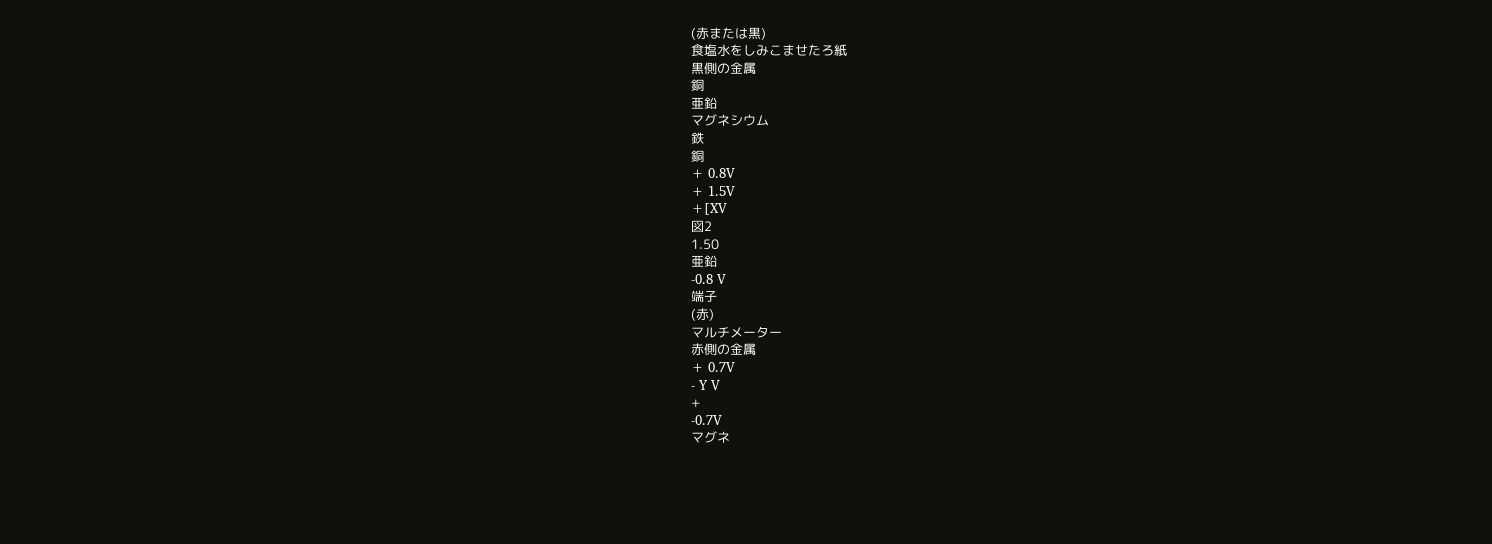(赤または黒)
食塩水をしみこませたろ紙
黒側の金属
銅
亜鉛
マグネシウム
鉄
銅
+ 0.8V
+ 1.5V
+[XV
図2
1.50
亜鉛
-0.8 V
端子
(赤)
マルチメーター
赤側の金属
+ 0.7V
- Y V
+
-0.7V
マグネ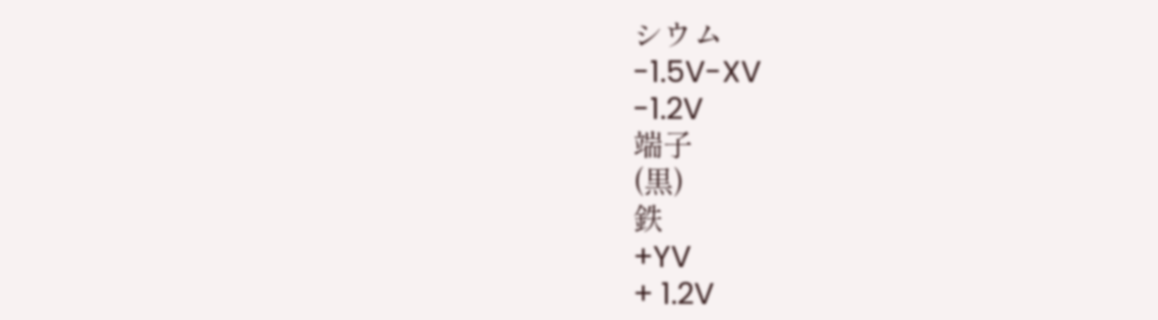シウム
-1.5V-XV
-1.2V
端子
(黒)
鉄
+YV
+ 1.2V